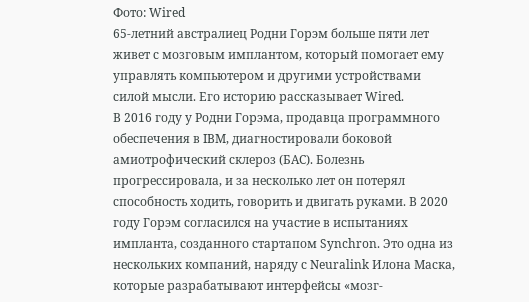Фото: Wired
65-летний австралиец Родни Горэм больше пяти лет живет с мозговым имплантом, который помогает ему управлять компьютером и другими устройствами силой мысли. Его историю рассказывает Wired.
В 2016 году у Родни Горэма, продавца программного обеспечения в IBM, диагностировали боковой амиотрофический склероз (БАС). Болезнь прогрессировала, и за несколько лет он потерял способность ходить, говорить и двигать руками. В 2020 году Горэм согласился на участие в испытаниях импланта, созданного стартапом Synchron. Это одна из нескольких компаний, наряду с Neuralink Илона Маска, которые разрабатывают интерфейсы «мозг-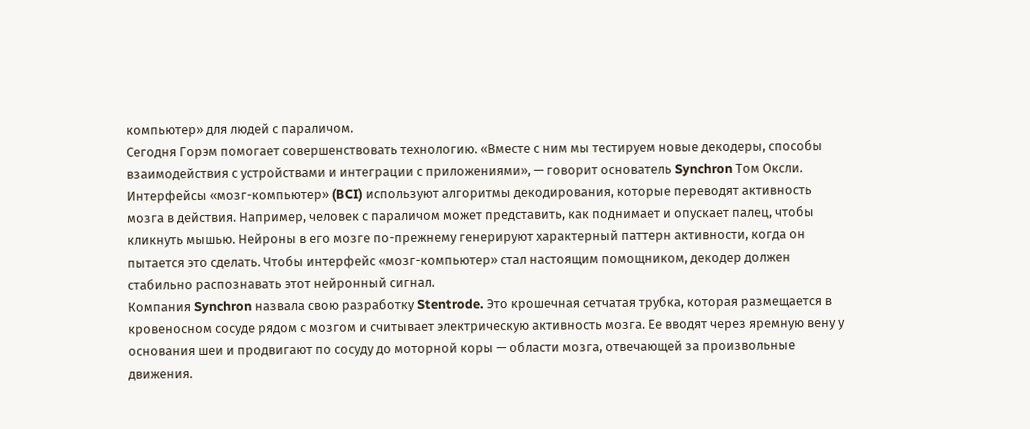компьютер» для людей с параличом.
Сегодня Горэм помогает совершенствовать технологию. «Вместе с ним мы тестируем новые декодеры, способы взаимодействия с устройствами и интеграции с приложениями», — говорит основатель Synchron Том Оксли.
Интерфейсы «мозг-компьютер» (BCI) используют алгоритмы декодирования, которые переводят активность мозга в действия. Например, человек с параличом может представить, как поднимает и опускает палец, чтобы кликнуть мышью. Нейроны в его мозге по-прежнему генерируют характерный паттерн активности, когда он пытается это сделать. Чтобы интерфейс «мозг-компьютер» стал настоящим помощником, декодер должен стабильно распознавать этот нейронный сигнал.
Компания Synchron назвала свою разработку Stentrode. Это крошечная сетчатая трубка, которая размещается в кровеносном сосуде рядом с мозгом и считывает электрическую активность мозга. Ее вводят через яремную вену у основания шеи и продвигают по сосуду до моторной коры — области мозга, отвечающей за произвольные движения.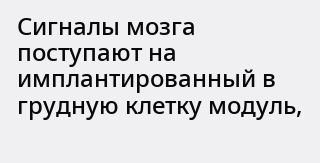Сигналы мозга поступают на имплантированный в грудную клетку модуль,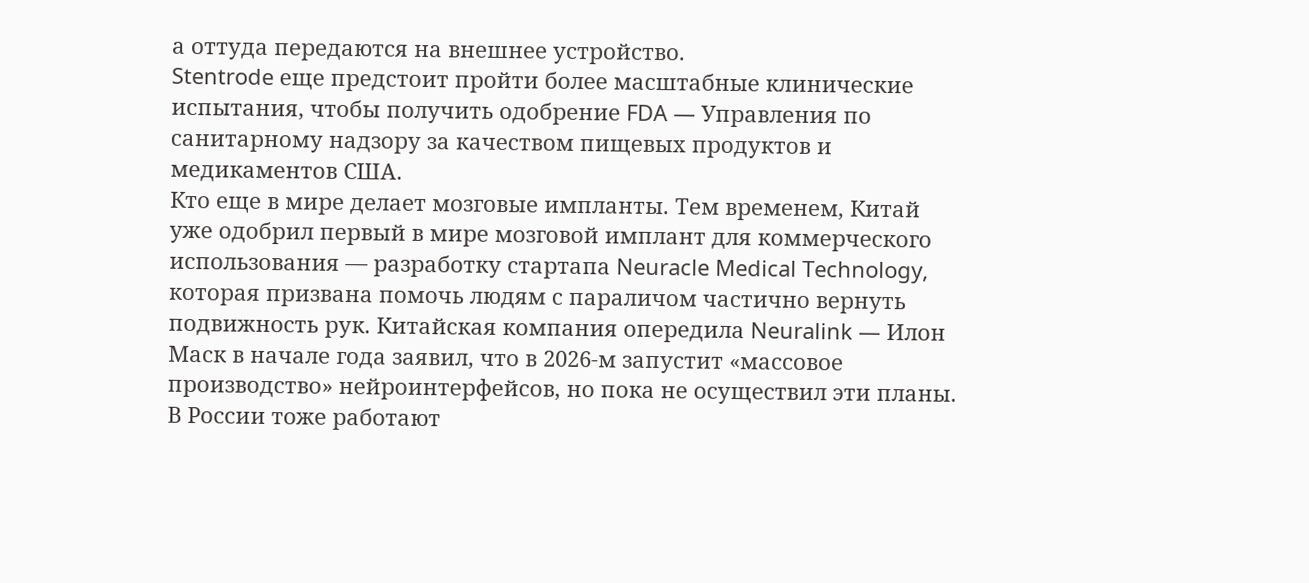а оттуда передаются на внешнее устройство.
Stentrode еще предстоит пройти более масштабные клинические испытания, чтобы получить одобрение FDA — Управления по санитарному надзору за качеством пищевых продуктов и медикаментов США.
Кто еще в мире делает мозговые импланты. Тем временем, Китай уже одобрил первый в мире мозговой имплант для коммерческого использования — разработку стартапа Neuracle Medical Technology, которая призвана помочь людям с параличом частично вернуть подвижность рук. Китайская компания опередила Neuralink — Илон Маск в начале года заявил, что в 2026-м запустит «массовое производство» нейроинтерфейсов, но пока не осуществил эти планы. В России тоже работают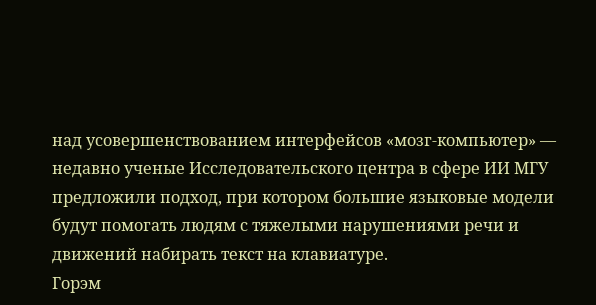над усовершенствованием интерфейсов «мозг-компьютер» — недавно ученые Исследовательского центра в сфере ИИ МГУ предложили подход, при котором большие языковые модели будут помогать людям с тяжелыми нарушениями речи и движений набирать текст на клавиатуре.
Горэм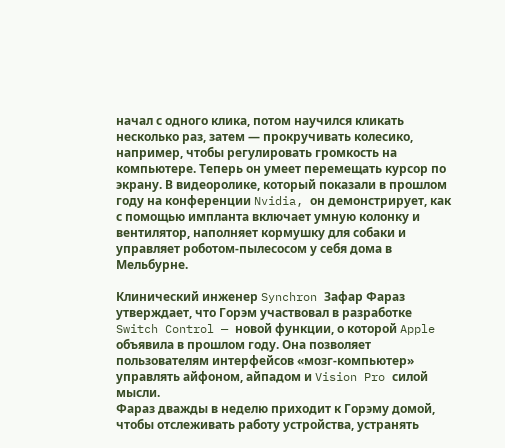начал с одного клика, потом научился кликать несколько раз, затем — прокручивать колесико, например, чтобы регулировать громкость на компьютере. Теперь он умеет перемещать курсор по экрану. В видеоролике, который показали в прошлом году на конференции Nvidia, он демонстрирует, как с помощью импланта включает умную колонку и вентилятор, наполняет кормушку для собаки и управляет роботом-пылесосом у себя дома в Мельбурне.

Клинический инженер Synchron Зафар Фараз утверждает, что Горэм участвовал в разработке Switch Control — новой функции, о которой Apple объявила в прошлом году. Она позволяет пользователям интерфейсов «мозг-компьютер» управлять айфоном, айпадом и Vision Pro силой мысли.
Фараз дважды в неделю приходит к Горэму домой, чтобы отслеживать работу устройства, устранять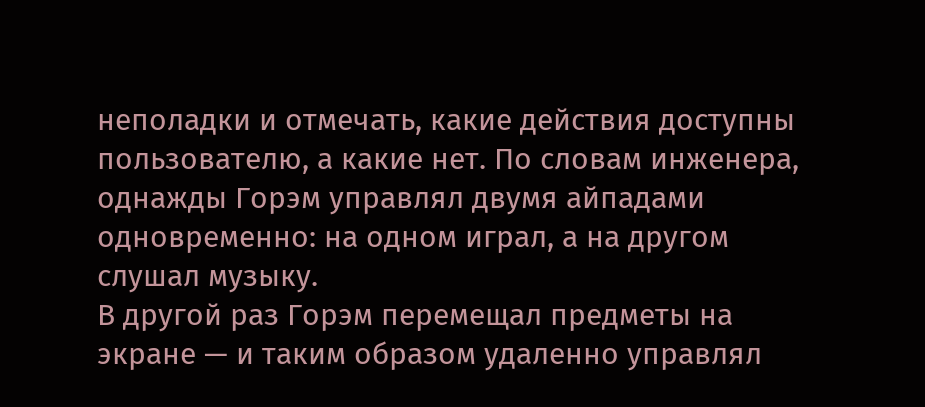неполадки и отмечать, какие действия доступны пользователю, а какие нет. По словам инженера, однажды Горэм управлял двумя айпадами одновременно: на одном играл, а на другом слушал музыку.
В другой раз Горэм перемещал предметы на экране — и таким образом удаленно управлял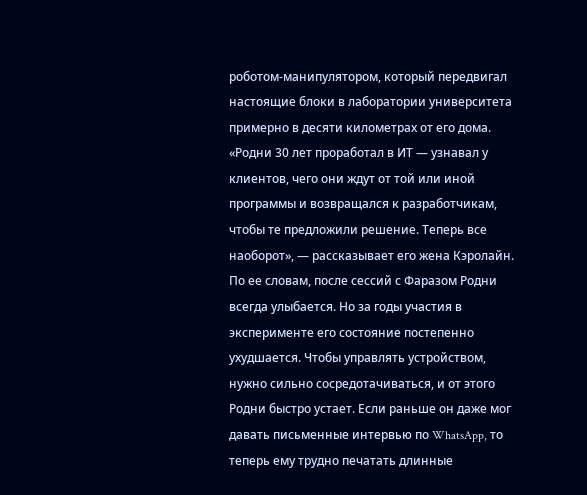роботом-манипулятором, который передвигал настоящие блоки в лаборатории университета примерно в десяти километрах от его дома.
«Родни 30 лет проработал в ИТ — узнавал у клиентов, чего они ждут от той или иной программы и возвращался к разработчикам, чтобы те предложили решение. Теперь все наоборот», — рассказывает его жена Кэролайн.
По ее словам, после сессий с Фаразом Родни всегда улыбается. Но за годы участия в эксперименте его состояние постепенно ухудшается. Чтобы управлять устройством, нужно сильно сосредотачиваться, и от этого Родни быстро устает. Если раньше он даже мог давать письменные интервью по WhatsApp, то теперь ему трудно печатать длинные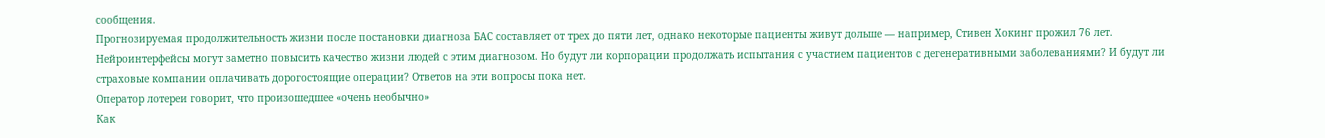сообщения.
Прогнозируемая продолжительность жизни после постановки диагноза БАС составляет от трех до пяти лет, однако некоторые пациенты живут дольше — например, Стивен Хокинг прожил 76 лет. Нейроинтерфейсы могут заметно повысить качество жизни людей с этим диагнозом. Но будут ли корпорации продолжать испытания с участием пациентов с дегенеративными заболеваниями? И будут ли страховые компании оплачивать дорогостоящие операции? Ответов на эти вопросы пока нет.
Оператор лотереи говорит, что произошедшее «очень необычно»
Как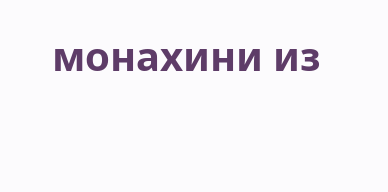монахини из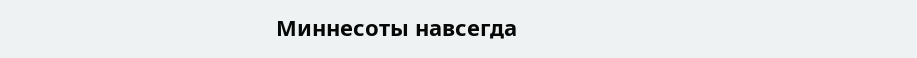Миннесоты навсегда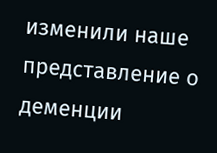изменили наше представление о деменции